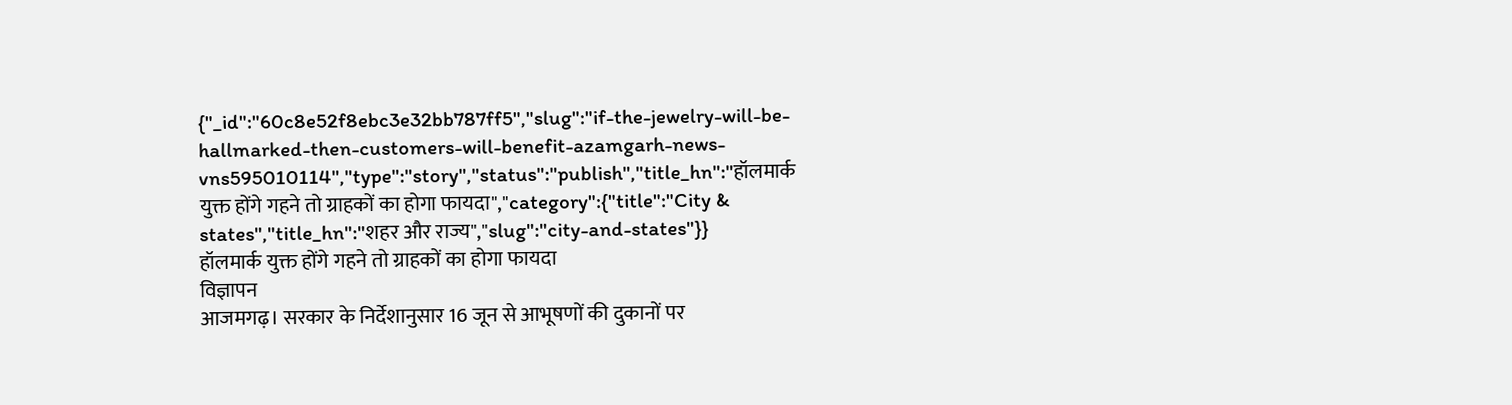{"_id":"60c8e52f8ebc3e32bb787ff5","slug":"if-the-jewelry-will-be-hallmarked-then-customers-will-benefit-azamgarh-news-vns595010114","type":"story","status":"publish","title_hn":"हॉलमार्क युक्त होंगे गहने तो ग्राहकों का होगा फायदा","category":{"title":"City & states","title_hn":"शहर और राज्य","slug":"city-and-states"}}
हॉलमार्क युक्त होंगे गहने तो ग्राहकों का होगा फायदा
विज्ञापन
आजमगढ़। सरकार के निर्देशानुसार 16 जून से आभूषणों की दुकानों पर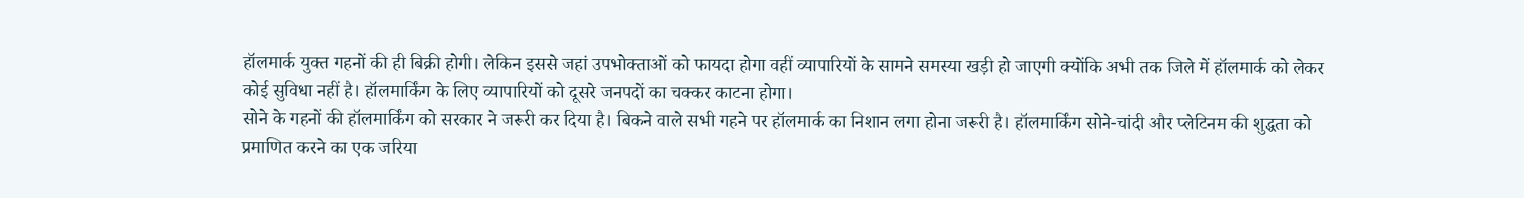हॉलमार्क युक्त गहनों की ही बिक्री होगी। लेकिन इससे जहां उपभोक्ताओं को फायदा होगा वहीं व्यापारियों के सामने समस्या खड़ी हो जाएगी क्योंकि अभी तक जिले में हॉलमार्क को लेकर कोई सुविधा नहीं है। हॉलमार्किंग के लिए व्यापारियों को दूसरे जनपदों का चक्कर काटना होगा।
सोने के गहनों की हॉलमार्किंग को सरकार ने जरूरी कर दिया है। बिकने वाले सभी गहने पर हॉलमार्क का निशान लगा होना जरूरी है। हॉलमार्किंग सोने-चांदी और प्लेटिनम की शुद्धता को प्रमाणित करने का एक जरिया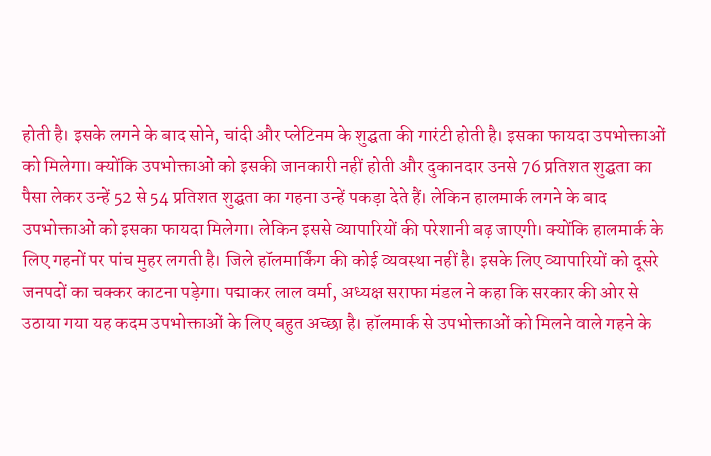होती है। इसके लगने के बाद सोने, चांदी और प्लेटिनम के शुद्घता की गारंटी होती है। इसका फायदा उपभोक्ताओं को मिलेगा। क्योंकि उपभोक्ताओं को इसकी जानकारी नहीं होती और दुकानदार उनसे 76 प्रतिशत शुद्घता का पैसा लेकर उन्हें 52 से 54 प्रतिशत शुद्घता का गहना उन्हें पकड़ा देते हैं। लेकिन हालमार्क लगने के बाद उपभोक्ताओं को इसका फायदा मिलेगा। लेकिन इससे व्यापारियों की परेशानी बढ़ जाएगी। क्योंकि हालमार्क के लिए गहनों पर पांच मुहर लगती है। जिले हॉलमार्किंग की कोई व्यवस्था नहीं है। इसके लिए व्यापारियों को दूसरे जनपदों का चक्कर काटना पड़ेगा। पद्माकर लाल वर्मा, अध्यक्ष सराफा मंडल ने कहा कि सरकार की ओर से उठाया गया यह कदम उपभोक्ताओं के लिए बहुत अच्छा है। हॉलमार्क से उपभोक्ताओं को मिलने वाले गहने के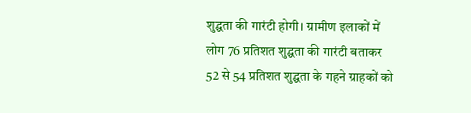शुद्घता की गारंटी होगी। ग्रामीण इलाकों में लोग 76 प्रतिशत शुद्घता की गारंटी बताकर 52 से 54 प्रतिशत शुद्घता के गहने ग्राहकों को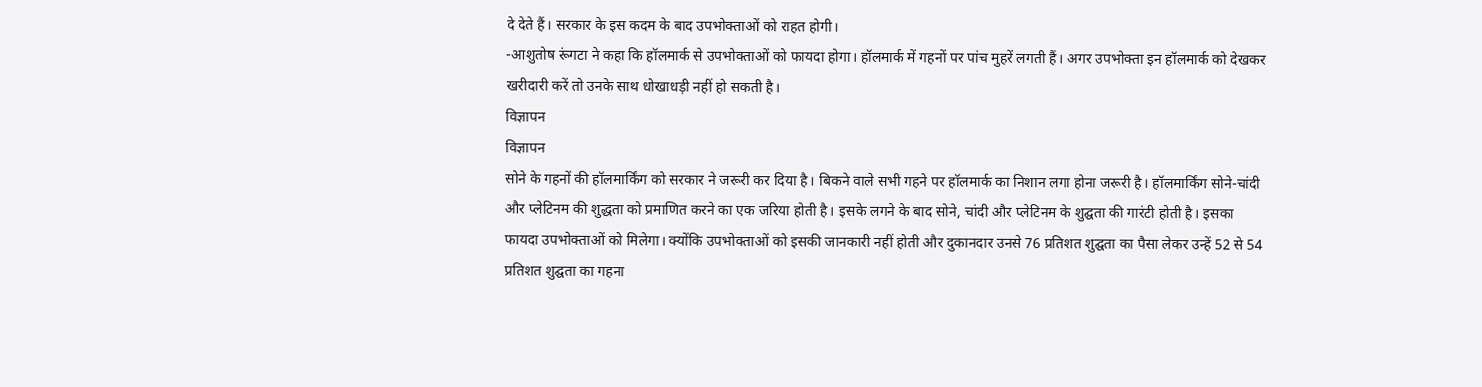दे देते हैं। सरकार के इस कदम के बाद उपभोक्ताओं को राहत होगी।
-आशुतोष रूंगटा ने कहा कि हॉलमार्क से उपभोक्ताओं को फायदा होगा। हॉलमार्क में गहनों पर पांच मुहरें लगती हैं। अगर उपभोक्ता इन हॉलमार्क को देखकर खरीदारी करें तो उनके साथ धोखाधड़ी नहीं हो सकती है।
विज्ञापन
विज्ञापन
सोने के गहनों की हॉलमार्किंग को सरकार ने जरूरी कर दिया है। बिकने वाले सभी गहने पर हॉलमार्क का निशान लगा होना जरूरी है। हॉलमार्किंग सोने-चांदी और प्लेटिनम की शुद्धता को प्रमाणित करने का एक जरिया होती है। इसके लगने के बाद सोने, चांदी और प्लेटिनम के शुद्घता की गारंटी होती है। इसका फायदा उपभोक्ताओं को मिलेगा। क्योंकि उपभोक्ताओं को इसकी जानकारी नहीं होती और दुकानदार उनसे 76 प्रतिशत शुद्घता का पैसा लेकर उन्हें 52 से 54 प्रतिशत शुद्घता का गहना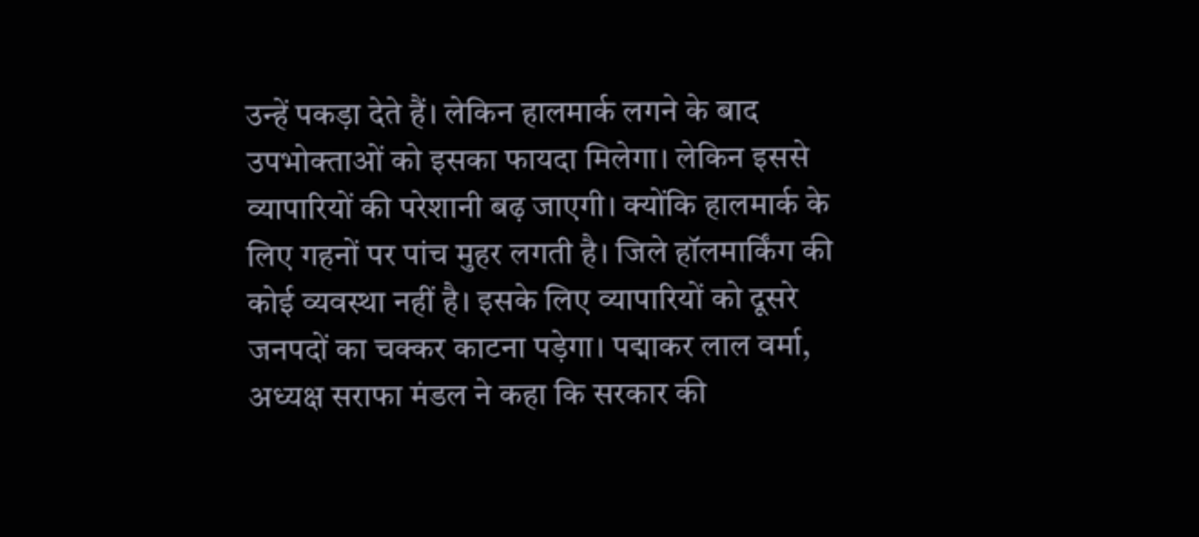उन्हें पकड़ा देते हैं। लेकिन हालमार्क लगने के बाद उपभोक्ताओं को इसका फायदा मिलेगा। लेकिन इससे व्यापारियों की परेशानी बढ़ जाएगी। क्योंकि हालमार्क के लिए गहनों पर पांच मुहर लगती है। जिले हॉलमार्किंग की कोई व्यवस्था नहीं है। इसके लिए व्यापारियों को दूसरे जनपदों का चक्कर काटना पड़ेगा। पद्माकर लाल वर्मा, अध्यक्ष सराफा मंडल ने कहा कि सरकार की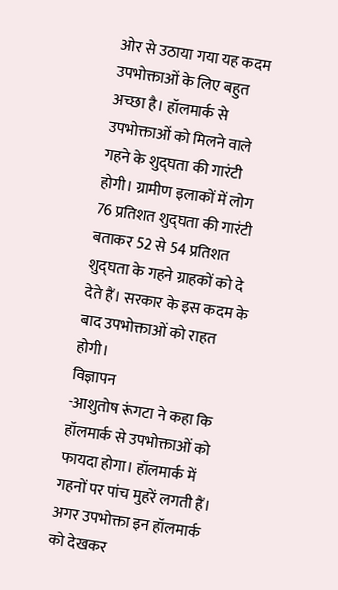ओर से उठाया गया यह कदम उपभोक्ताओं के लिए बहुत अच्छा है। हॉलमार्क से उपभोक्ताओं को मिलने वाले गहने के शुद्घता की गारंटी होगी। ग्रामीण इलाकों में लोग 76 प्रतिशत शुद्घता की गारंटी बताकर 52 से 54 प्रतिशत शुद्घता के गहने ग्राहकों को दे देते हैं। सरकार के इस कदम के बाद उपभोक्ताओं को राहत होगी।
विज्ञापन
-आशुतोष रूंगटा ने कहा कि हॉलमार्क से उपभोक्ताओं को फायदा होगा। हॉलमार्क में गहनों पर पांच मुहरें लगती हैं। अगर उपभोक्ता इन हॉलमार्क को देखकर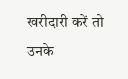खरीदारी करें तो उनके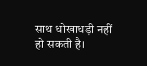साथ धोखाधड़ी नहीं हो सकती है।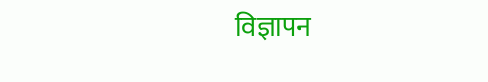विज्ञापन